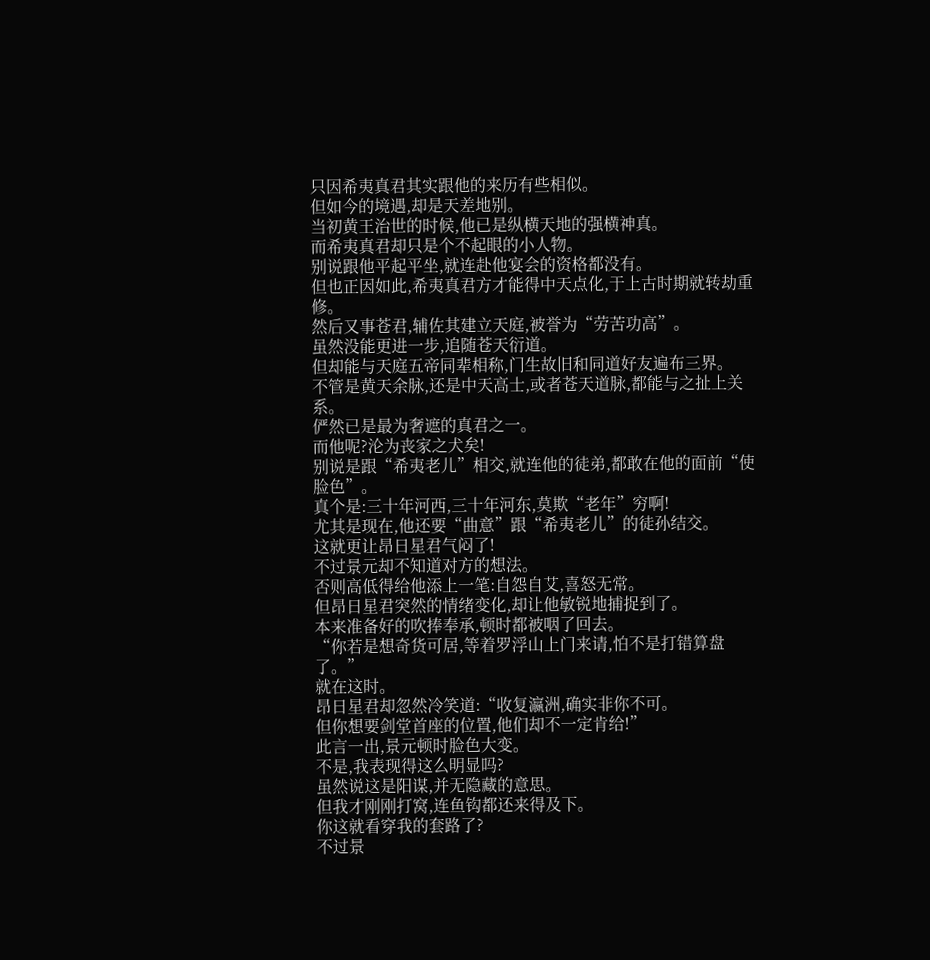只因希夷真君其实跟他的来历有些相似。
但如今的境遇,却是天差地别。
当初黄王治世的时候,他已是纵横天地的强横神真。
而希夷真君却只是个不起眼的小人物。
别说跟他平起平坐,就连赴他宴会的资格都没有。
但也正因如此,希夷真君方才能得中天点化,于上古时期就转劫重修。
然后又事苍君,辅佐其建立天庭,被誉为“劳苦功高”。
虽然没能更进一步,追随苍天衍道。
但却能与天庭五帝同辈相称,门生故旧和同道好友遍布三界。
不管是黄天余脉,还是中天高士,或者苍天道脉,都能与之扯上关系。
俨然已是最为奢遮的真君之一。
而他呢?沦为丧家之犬矣!
别说是跟“希夷老儿”相交,就连他的徒弟,都敢在他的面前“使脸色”。
真个是:三十年河西,三十年河东,莫欺“老年”穷啊!
尤其是现在,他还要“曲意”跟“希夷老儿”的徒孙结交。
这就更让昂日星君气闷了!
不过景元却不知道对方的想法。
否则高低得给他添上一笔:自怨自艾,喜怒无常。
但昂日星君突然的情绪变化,却让他敏锐地捕捉到了。
本来准备好的吹捧奉承,顿时都被咽了回去。
“你若是想奇货可居,等着罗浮山上门来请,怕不是打错算盘了。”
就在这时。
昂日星君却忽然冷笑道:“收复瀛洲,确实非你不可。
但你想要剑堂首座的位置,他们却不一定肯给!”
此言一出,景元顿时脸色大变。
不是,我表现得这么明显吗?
虽然说这是阳谋,并无隐藏的意思。
但我才刚刚打窝,连鱼钩都还来得及下。
你这就看穿我的套路了?
不过景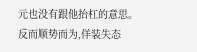元也没有跟他抬杠的意思。
反而顺势而为,佯装失态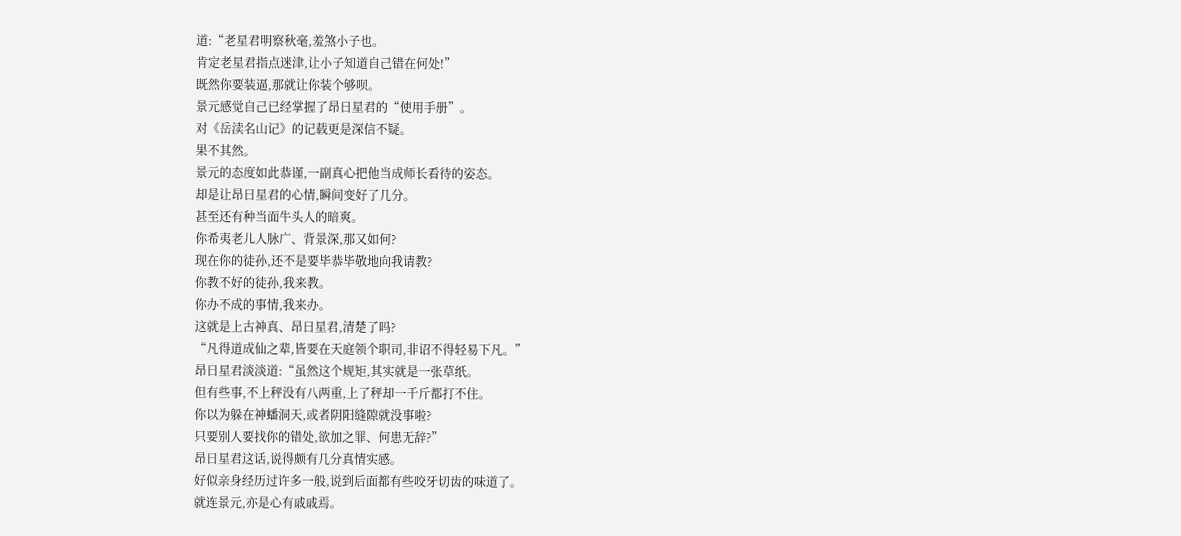道:“老星君明察秋毫,羞煞小子也。
肯定老星君指点迷津,让小子知道自己错在何处!”
既然你要装逼,那就让你装个够呗。
景元感觉自己已经掌握了昂日星君的“使用手册”。
对《岳渎名山记》的记载更是深信不疑。
果不其然。
景元的态度如此恭谨,一副真心把他当成师长看待的姿态。
却是让昂日星君的心情,瞬间变好了几分。
甚至还有种当面牛头人的暗爽。
你希夷老儿人脉广、背景深,那又如何?
现在你的徒孙,还不是要毕恭毕敬地向我请教?
你教不好的徒孙,我来教。
你办不成的事情,我来办。
这就是上古神真、昂日星君,清楚了吗?
“凡得道成仙之辈,皆要在天庭领个职司,非诏不得轻易下凡。”
昂日星君淡淡道:“虽然这个规矩,其实就是一张草纸。
但有些事,不上秤没有八两重,上了秤却一千斤都打不住。
你以为躲在神蟠洞天,或者阴阳缝隙就没事啦?
只要别人要找你的错处,欲加之罪、何患无辞?”
昂日星君这话,说得颇有几分真情实感。
好似亲身经历过许多一般,说到后面都有些咬牙切齿的味道了。
就连景元,亦是心有戚戚焉。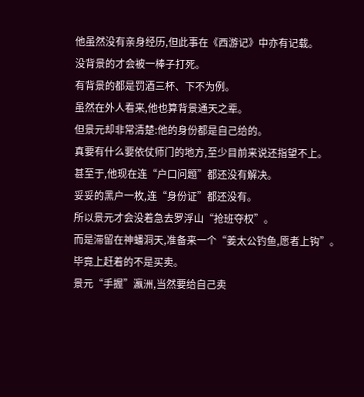他虽然没有亲身经历,但此事在《西游记》中亦有记载。
没背景的才会被一棒子打死。
有背景的都是罚酒三杯、下不为例。
虽然在外人看来,他也算背景通天之辈。
但景元却非常清楚:他的身份都是自己给的。
真要有什么要依仗师门的地方,至少目前来说还指望不上。
甚至于,他现在连“户口问题”都还没有解决。
妥妥的黑户一枚,连“身份证”都还没有。
所以景元才会没着急去罗浮山“抢班夺权”。
而是滞留在神蟠洞天,准备来一个“姜太公钓鱼,愿者上钩”。
毕竟上赶着的不是买卖。
景元“手握”瀛洲,当然要给自己卖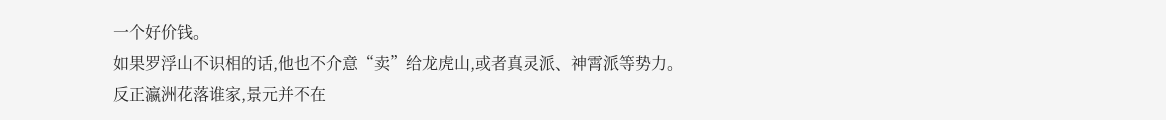一个好价钱。
如果罗浮山不识相的话,他也不介意“卖”给龙虎山,或者真灵派、神霄派等势力。
反正瀛洲花落谁家,景元并不在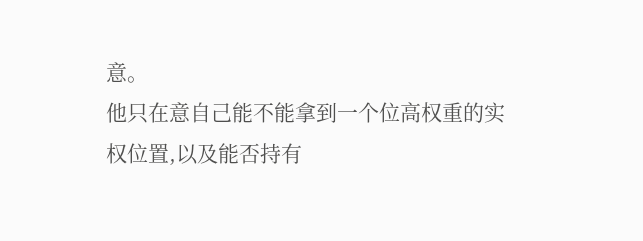意。
他只在意自己能不能拿到一个位高权重的实权位置,以及能否持有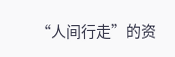“人间行走”的资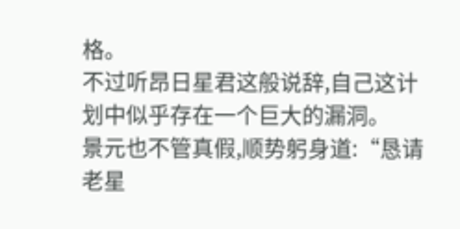格。
不过听昂日星君这般说辞,自己这计划中似乎存在一个巨大的漏洞。
景元也不管真假,顺势躬身道:“恳请老星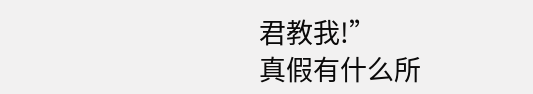君教我!”
真假有什么所